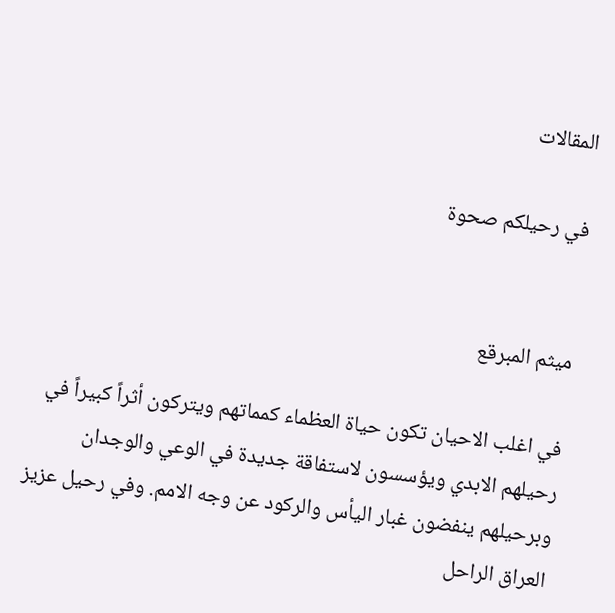المقالات

في رحيلكم صحوة


ميثم المبرقع

في اغلب الاحيان تكون حياة العظماء كمماتهم ويتركون أثراً كبيراً في رحيلهم الابدي ويؤسسون لاستفاقة جديدة في الوعي والوجدان وبرحيلهم ينفضون غبار اليأس والركود عن وجه الامم. وفي رحيل عزيز العراق الراحل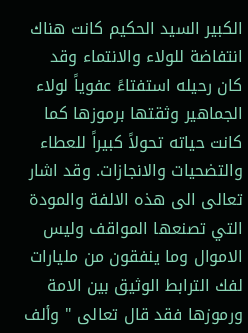الكبير السيد الحكيم كانت هناك انتفاضة للولاء والانتماء وقد كان رحيله استفتاءً عفوياً لولاء الجماهير وثقتها برموزها كما كانت حياته تحولاً كبيراً للعطاء والتضحيات والانجازات. وقد اشار تعالى الى هذه الالفة والمودة التي تصنعها المواقف وليس الاموال وما ينفقون من مليارات لفك الترابط الوثيق بين الامة ورموزها فقد قال تعالى " وألف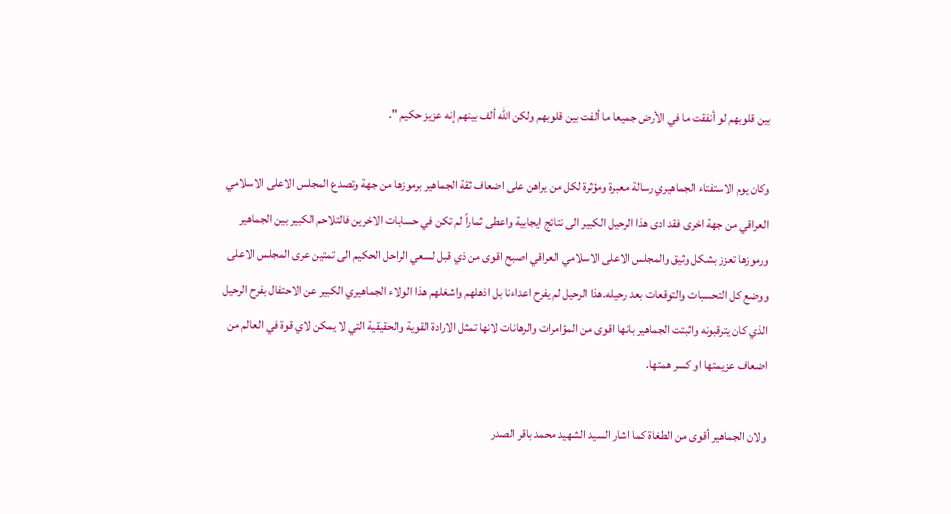بين قلوبهم لو أنفقت ما في الأرض جميعا ما ألفت بين قلوبهم ولكن الله ألف بينهم إنه عزيز حكيم ".

وكان يوم الاستفتاء الجماهيري رسالة معبرة ومؤثرة لكل من يراهن على اضعاف ثقة الجماهير برموزها من جهة وتصدع المجلس الاعلى الاسلامي العراقي من جهة اخرى فقد ادى هذا الرحيل الكبير الى نتائج ايجابية واعطى ثماراً لم تكن في حسابات الاخرين فالتلاحم الكبير بين الجماهير ورموزها تعزز بشكل وثيق والمجلس الاعلى الاسلامي العراقي اصبح اقوى من ذي قبل لسعي الراحل الحكيم الى تمتين عرى المجلس الاعلى ووضع كل التحسبات والتوقعات بعد رحيله.هذا الرحيل لم يفرح اعداءنا بل اذهلهم واشغلهم هذا الولاء الجماهيري الكبير عن الاحتفال بفرح الرحيل الذي كان يترقبونه واثبتت الجماهير بانها اقوى من المؤامرات والرهانات لانها تمثل الارادة القوية والحقيقية التي لا يمكن لاي قوة في العالم من اضعاف عزيمتها او كسر همتها.

ولان الجماهير أقوى من الطغاة كما اشار السيد الشهيد محمد باقر الصدر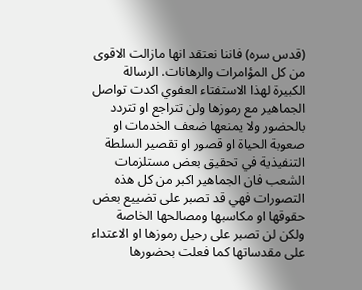(قدس سره) فاننا نعتقد انها مازالت الاقوى من كل المؤامرات والرهانات. الرسالة الكبيرة لهذا الاستفتاء العفوي اكدت تواصل الجماهير مع رموزها ولن تتراجع او تتردد بالحضور ولا يمنعها ضعف الخدمات او صعوبة الحياة او قصور او تقصير السلطة التنفيذية في تحقيق بعض مستلزمات الشعب فان الجماهير اكبر من كل هذه التصورات فهي قد تصبر على تضييع بعض حقوقها او مكاسبها ومصالحها الخاصة ولكن لن تصبر على رحيل رموزها او الاعتداء على مقدساتها كما فعلت بحضورها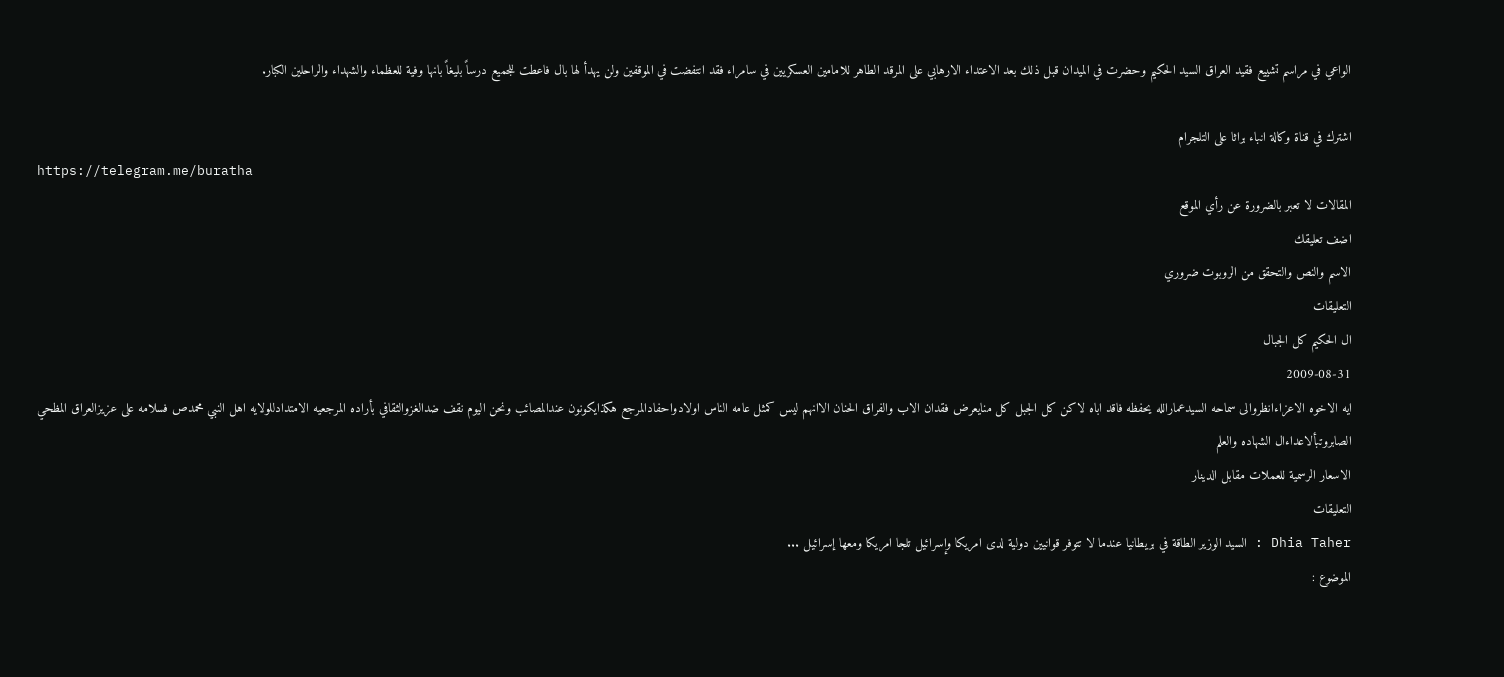الواعي في مراسم تشييع فقيد العراق السيد الحكيم وحضرت في الميدان قبل ذلك بعد الاعتداء الارهابي على المرقد الطاهر للامامين العسكريين في سامراء فقد انتفضت في الموقفين ولن يهدأ لها بال فاعطت للجميع درساً بليغاً بانها وفية للعظماء والشهداء والراحلين الكبار.

اشترك في قناة وكالة انباء براثا على التلجرام
https://telegram.me/buratha
المقالات لا تعبر بالضرورة عن رأي الموقع
اضف تعليقك
الاسم والنص والتحقق من الروبوت ضروري
التعليقات
ال الحكيم كل الجبال
2009-08-31
ايه الاخوه الاعزاءانظروالى سماحه السيدعمارالله يحفظه فاقد اباه لاكن كل الجبل كل منايعرض فقدان الاب والفراق الحنان الاانهم ليس كمثل عامه الناس اولادواحفادالمرجع هكذايكونون عندالمصائب ونحن اليوم نقف ضدالغزوالثقافي بأراده المرجعيه الامتدادللولايه اهل النبي محمدص فسلامه على عزيزالعراق المظحي الصابروتبألاعداءال الشهاده والعلم
الاسعار الرسمية للعملات مقابل الدينار
التعليقات
Dhia Taher : السيد الوزير الطاقة في بريطانيا عندما لا تتوفر قوانيين دولية لدى امريكا وإسرائيل تلجا امريكا ومعھا إسرائيل ...
الموضوع :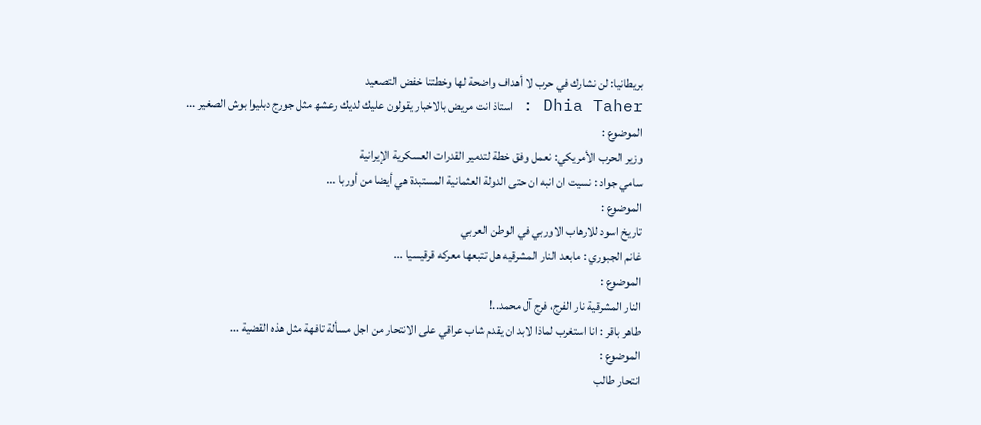بريطانيا: لن نشارك في حرب لا أهداف واضحة لها وخطتنا خفض التصعيد
Dhia Taher : استاذ انت مريض بالاخبار يقولون عليك لديك رعشھ مثل جورج دبليوا بوش الصغير ...
الموضوع :
وزير الحرب الأمريكي: نعمل وفق خطة لتدمير القدرات العسكرية الإيرانية
سامي جواد : نسيت ان انبه ان حتى الدولة العثمانية المستبدة هي أيضا من أوربا ...
الموضوع :
تاريخ اسود للارهاب الاوربي في الوطن العربي
غانم الجبوري : مابعد النار المشرقيه هل تتبعها معركه قرقيسيا ...
الموضوع :
النار المشرقية نار الفرج، فرج آل محمد..!
طاهر باقر : انا استغرب لماذا لابد ان يقدم شاب عراقي على الانتحار من اجل مسألة تافهة مثل هذه القضية ...
الموضوع :
انتحار طالب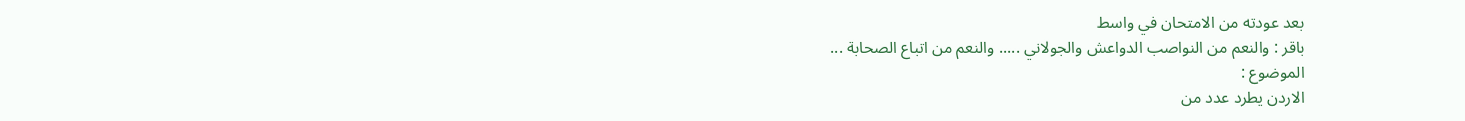بعد عودته من الامتحان في واسط
باقر : والنعم من النواصب الدواعش والجولاني ..... والنعم من اتباع الصحابة ...
الموضوع :
الاردن يطرد عدد من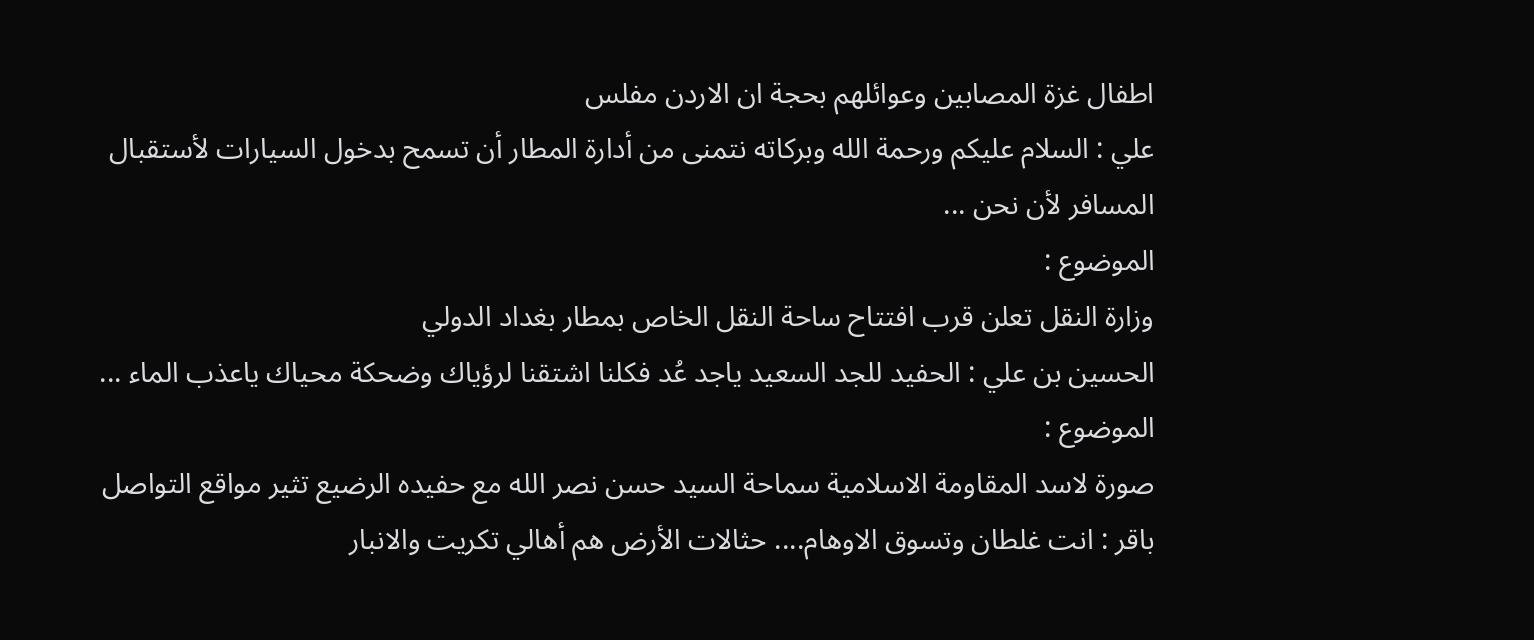اطفال غزة المصابين وعوائلهم بحجة ان الاردن مفلس
علي : السلام عليكم ورحمة الله وبركاته نتمنى من أدارة المطار أن تسمح بدخول السيارات لأستقبال المسافر لأن نحن ...
الموضوع :
وزارة النقل تعلن قرب افتتاح ساحة النقل الخاص بمطار بغداد الدولي
الحسين بن علي : الحفيد للجد السعيد ياجد عُد فكلنا اشتقنا لرؤياك وضحكة محياك ياعذب الماء ...
الموضوع :
صورة لاسد المقاومة الاسلامية سماحة السيد حسن نصر الله مع حفيده الرضيع تثير مواقع التواصل
باقر : انت غلطان وتسوق الاوهام.... حثالات الأرض هم أهالي تكريت والانبار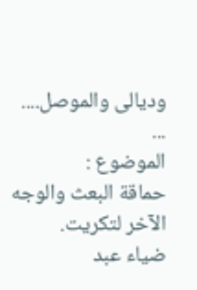وديالى والموصل.... ...
الموضوع :
حماقة البعث والوجه الآخر لتكريت.
ضياء عبد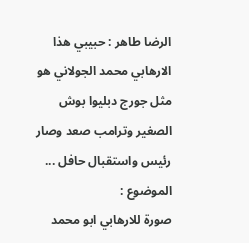الرضا طاهر : حبيبي ھذا الارھابي محمد الجولاني ھو مثل جورج دبليوا بوش الصغير وترامب صعد وصار رئيس واستقبال حافل ...
الموضوع :
صورة للارهابي ابو محمد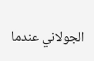الجولاني عندما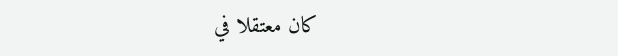كان معتقلا في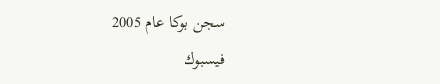سجن بوكا عام 2005
فيسبوك